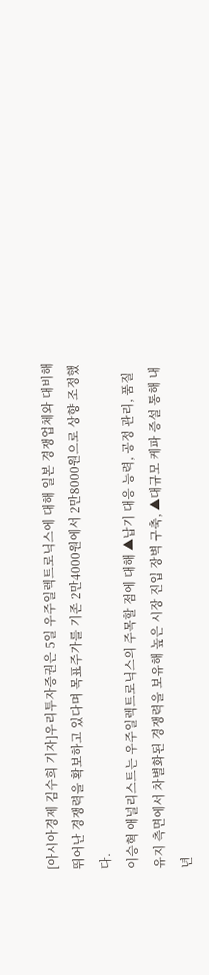[아시아경제 김수희 기자]우리투자증권은 5일 우주일렉트로닉스에 대해 일본 경쟁업체와 대비해 뛰어난 경쟁력을 확보하고 있다며 목표주가를 기존 2만4000원에서 2만8000원으로 상향 조정했다.
이승혁 애널리스트는 우주일렉트로닉스의 주목할 점에 대해 ▲납기 대응 능력, 공정 관리, 품질 유지 측면에서 차별화된 경쟁력을 보유해 높은 시장 진입 장벽 구축, ▲대규모 케파 증설 통해 내년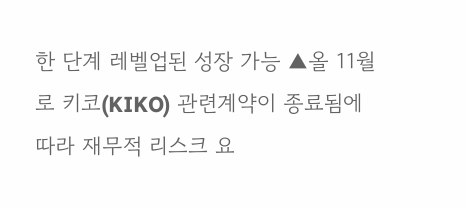한 단계 레벨업된 성장 가능 ▲올 11월로 키코(KIKO) 관련계약이 종료됨에 따라 재무적 리스크 요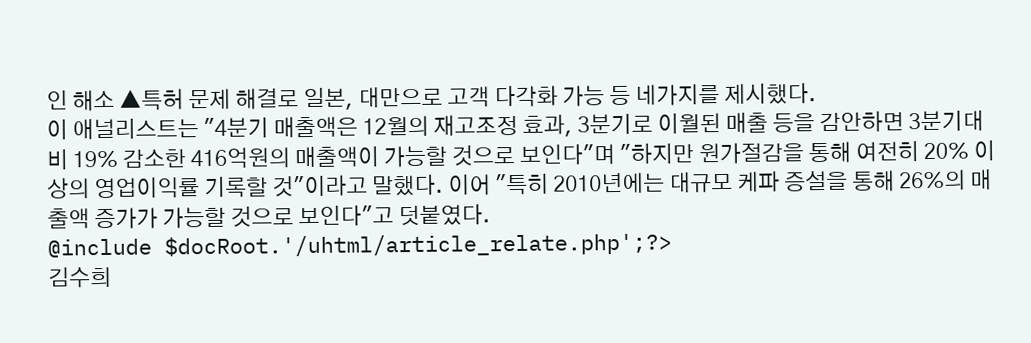인 해소 ▲특허 문제 해결로 일본, 대만으로 고객 다각화 가능 등 네가지를 제시했다.
이 애널리스트는 "4분기 매출액은 12월의 재고조정 효과, 3분기로 이월된 매출 등을 감안하면 3분기대비 19% 감소한 416억원의 매출액이 가능할 것으로 보인다"며 "하지만 원가절감을 통해 여전히 20% 이상의 영업이익률 기록할 것"이라고 말했다. 이어 "특히 2010년에는 대규모 케파 증설을 통해 26%의 매출액 증가가 가능할 것으로 보인다"고 덧붙였다.
@include $docRoot.'/uhtml/article_relate.php';?>
김수희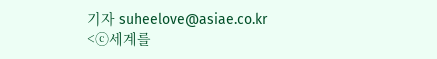기자 suheelove@asiae.co.kr
<ⓒ세계를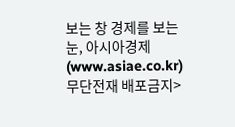보는 창 경제를 보는 눈, 아시아경제(www.asiae.co.kr) 무단전재 배포금지>